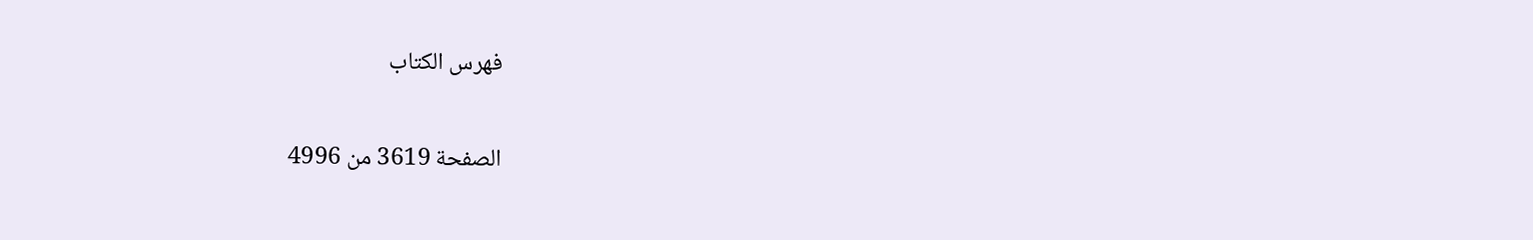فهرس الكتاب

الصفحة 3619 من 4996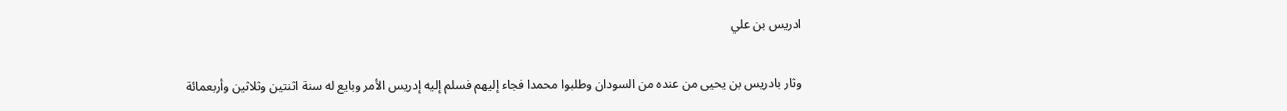ادريس بن علي

وثار بادريس بن يحيى من عنده من السودان وطلبوا محمدا فجاء إليهم فسلم إليه إدريس الأمر وبايع له سنة اثنتين وثلاثين وأربعمائة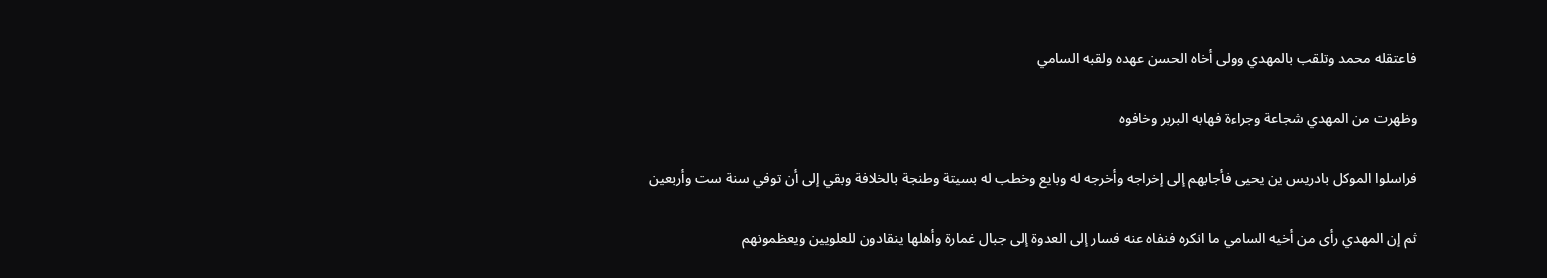فاعتقله محمد وتلقب بالمهدي وولى أخاه الحسن عهده ولقبه السامي

وظهرت من المهدي شجاعة وجراءة فهابه البربر وخافوه

فراسلوا الموكل بادريس ين يحيى فأجابهم إلى إخراجه وأخرجه له وبايع وخطب له بسيتة وطنجة بالخلافة وبقي إلى أن توفي سنة ست وأربعين

ثم إن المهدي رأى من أخيه السامي ما انكره فنفاه عنه فسار إلى العدوة إلى جبال غمارة وأهلها ينقادون للعلويين ويعظمونهم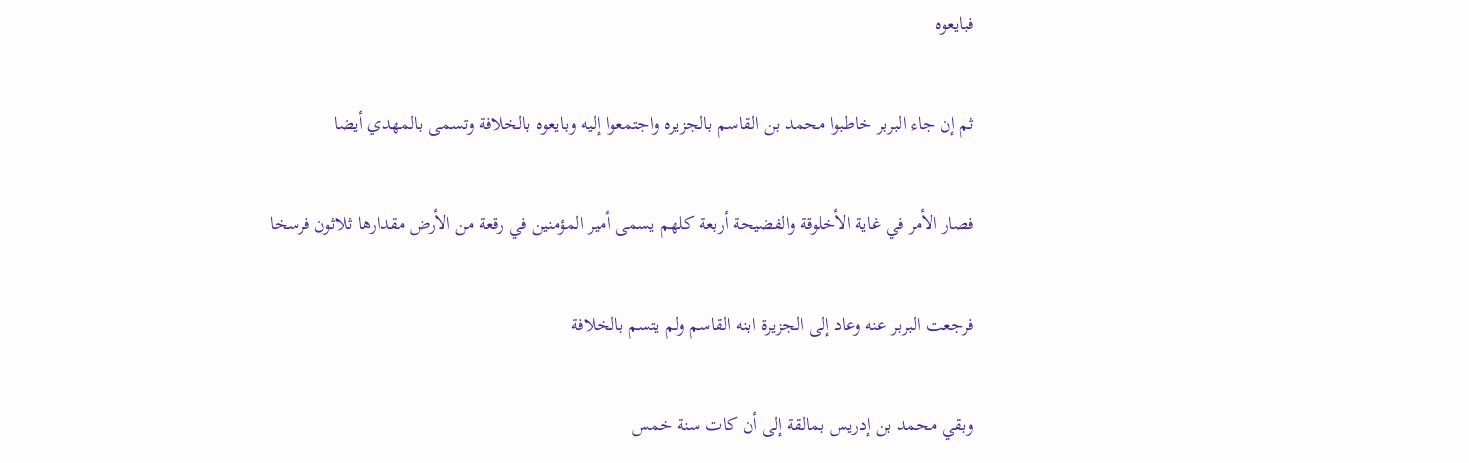فبايعوه

ثم إن جاء البربر خاطبوا محمد بن القاسم بالجزيره واجتمعوا إليه وبايعوه بالخلافة وتسمى بالمهدي أيضا

فصار الأمر في غاية الأخلوقة والفضيحة أربعة كلهم يسمى أمير المؤمنين في رقعة من الأرض مقدارها ثلاثون فرسخا

فرجعت البربر عنه وعاد إلى الجزيرة ابنه القاسم ولم يتسم بالخلافة

وبقي محمد بن إدريس بمالقة إلى أن كات سنة خمس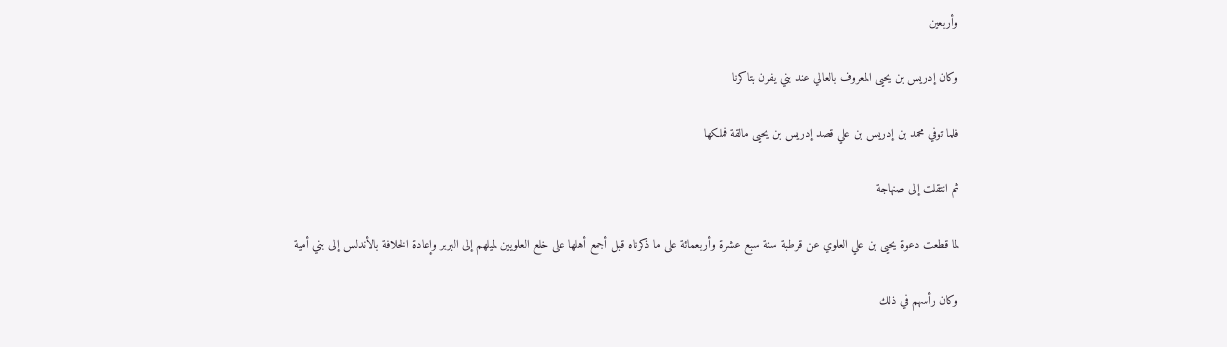وأربعين

وكان إدريس بن يحيى المعروف بالعالي عند بني يفرن بتاكرنا

فلما توفي محمد بن إدريس بن علي قصد إدريس بن يحيى مالقة فملكها

ثم انتقلت إلى صنهاجة

لما قطعت دعوة يحيى بن علي العلوي عن قرطبة سنة سبع عشرة وأربعمائة على ما ذكرناه قبل أجمع أهلها على خلع العلويين لميلهم إلى البربر وإعادة الخلافة بالأندلس إلى بني أمية

وكان رأسهم في ذلك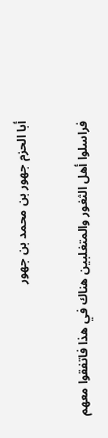أبا الحزم جهور بن محمد بن جهور

فراسلوا أهل الثغور والمتغلبين هناك في هذا فاتفقوا معهم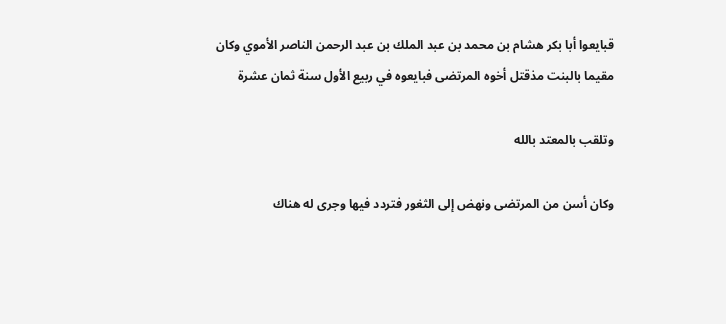قبايعوا أبا بكر هشام بن محمد بن عبد الملك بن عبد الرحمن الناصر الأموي وكان مقيما بالبنت مذقتل أخوه المرتضى فبايعوه في ربيع الأول سنة ثمان عشرة

وتلقب بالمعتد بالله

وكان أسن من المرتضى ونهض إلى الثغور فتردد فيها وجرى له هناك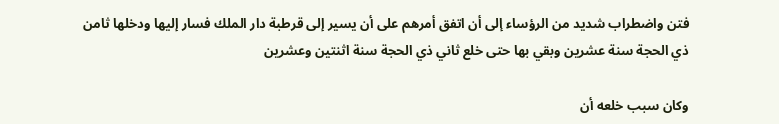فتن واضطراب شديد من الرؤساء إلى أن اتفق أمرهم على أن يسير إلى قرطبة دار الملك فسار إليها ودخلها ثامن ذي الحجة سنة عشرين وبقي بها حتى خلع ثاني ذي الحجة سنة اثنتين وعشرين

وكان سبب خلعه أن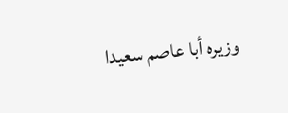وزيره أبا عاصم سعيدا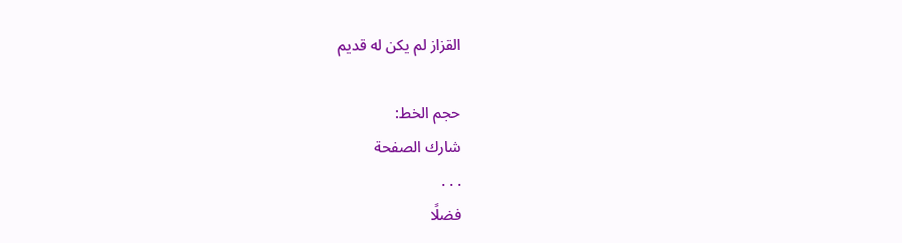القزاز لم يكن له قديم

حجم الخط:
شارك الصفحة
. . .
فضلًا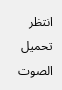انتظر تحميل الصوت